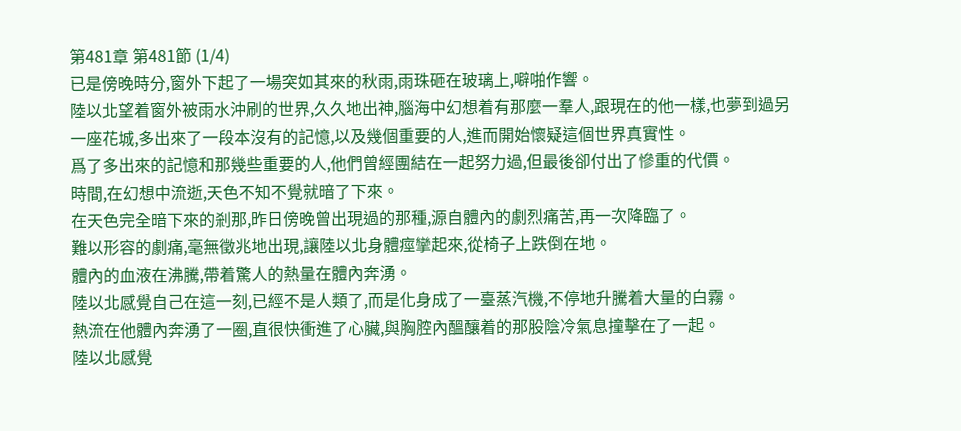第481章 第481節 (1/4)
已是傍晚時分,窗外下起了一場突如其來的秋雨,雨珠砸在玻璃上,噼啪作響。
陸以北望着窗外被雨水沖刷的世界,久久地出神,腦海中幻想着有那麼一羣人,跟現在的他一樣,也夢到過另一座花城,多出來了一段本沒有的記憶,以及幾個重要的人,進而開始懷疑這個世界真實性。
爲了多出來的記憶和那幾些重要的人,他們曾經團結在一起努力過,但最後卻付出了慘重的代價。
時間,在幻想中流逝,天色不知不覺就暗了下來。
在天色完全暗下來的剎那,昨日傍晚曾出現過的那種,源自體內的劇烈痛苦,再一次降臨了。
難以形容的劇痛,毫無徵兆地出現,讓陸以北身體痙攣起來,從椅子上跌倒在地。
體內的血液在沸騰,帶着驚人的熱量在體內奔湧。
陸以北感覺自己在這一刻,已經不是人類了,而是化身成了一臺蒸汽機,不停地升騰着大量的白霧。
熱流在他體內奔湧了一圈,直很快衝進了心臟,與胸腔內醞釀着的那股陰冷氣息撞擊在了一起。
陸以北感覺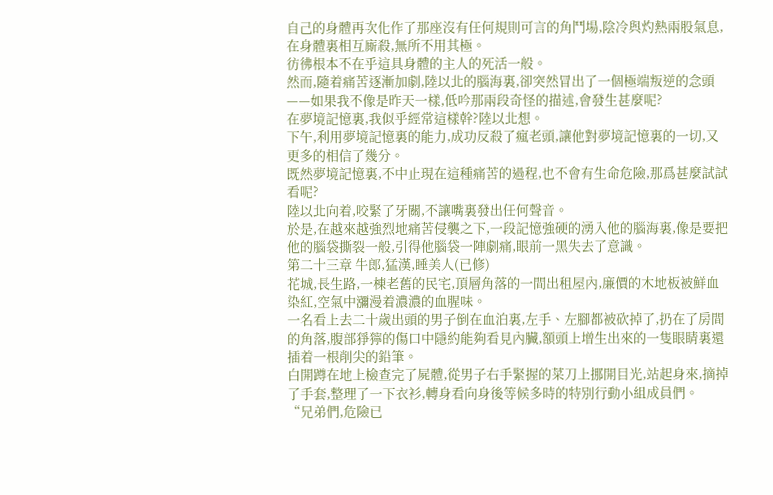自己的身體再次化作了那座沒有任何規則可言的角鬥場,陰冷與灼熱兩股氣息,在身體裏相互廝殺,無所不用其極。
彷彿根本不在乎這具身體的主人的死活一般。
然而,隨着痛苦逐漸加劇,陸以北的腦海裏,卻突然冒出了一個極端叛逆的念頭——如果我不像是昨天一樣,低吟那兩段奇怪的描述,會發生甚麼呢?
在夢境記憶裏,我似乎經常這樣幹?陸以北想。
下午,利用夢境記憶裏的能力,成功反殺了瘋老頭,讓他對夢境記憶裏的一切,又更多的相信了幾分。
既然夢境記憶裏,不中止現在這種痛苦的過程,也不會有生命危險,那爲甚麼試試看呢?
陸以北向着,咬緊了牙關,不讓嘴裏發出任何聲音。
於是,在越來越強烈地痛苦侵襲之下,一段記憶強硬的湧入他的腦海裏,像是要把他的腦袋撕裂一般,引得他腦袋一陣劇痛,眼前一黑失去了意識。
第二十三章 牛郎,猛漢,睡美人(已修)
花城,長生路,一棟老舊的民宅,頂層角落的一間出租屋內,廉價的木地板被鮮血染紅,空氣中瀰漫着濃濃的血腥味。
一名看上去二十歲出頭的男子倒在血泊裏,左手、左腳都被砍掉了,扔在了房間的角落,腹部猙獰的傷口中隱約能夠看見內臟,額頭上增生出來的一隻眼睛裏還插着一根削尖的鉛筆。
白開蹲在地上檢查完了屍體,從男子右手緊握的菜刀上挪開目光,站起身來,摘掉了手套,整理了一下衣衫,轉身看向身後等候多時的特別行動小組成員們。
“兄弟們,危險已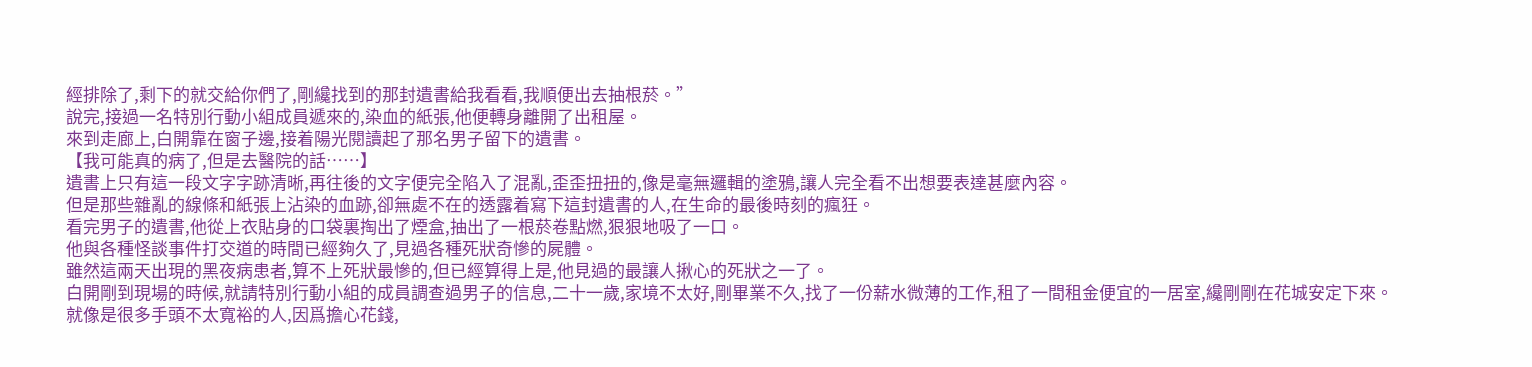經排除了,剩下的就交給你們了,剛纔找到的那封遺書給我看看,我順便出去抽根菸。”
說完,接過一名特別行動小組成員遞來的,染血的紙張,他便轉身離開了出租屋。
來到走廊上,白開靠在窗子邊,接着陽光閱讀起了那名男子留下的遺書。
【我可能真的病了,但是去醫院的話……】
遺書上只有這一段文字字跡清晰,再往後的文字便完全陷入了混亂,歪歪扭扭的,像是毫無邏輯的塗鴉,讓人完全看不出想要表達甚麼內容。
但是那些雜亂的線條和紙張上沾染的血跡,卻無處不在的透露着寫下這封遺書的人,在生命的最後時刻的瘋狂。
看完男子的遺書,他從上衣貼身的口袋裏掏出了煙盒,抽出了一根菸卷點燃,狠狠地吸了一口。
他與各種怪談事件打交道的時間已經夠久了,見過各種死狀奇慘的屍體。
雖然這兩天出現的黑夜病患者,算不上死狀最慘的,但已經算得上是,他見過的最讓人揪心的死狀之一了。
白開剛到現場的時候,就請特別行動小組的成員調查過男子的信息,二十一歲,家境不太好,剛畢業不久,找了一份薪水微薄的工作,租了一間租金便宜的一居室,纔剛剛在花城安定下來。
就像是很多手頭不太寬裕的人,因爲擔心花錢,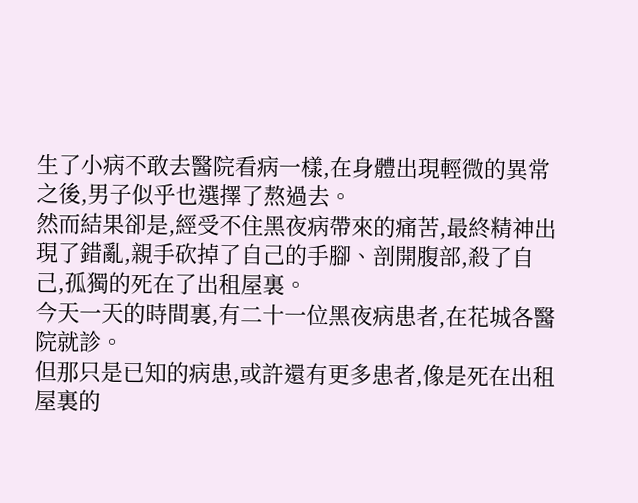生了小病不敢去醫院看病一樣,在身體出現輕微的異常之後,男子似乎也選擇了熬過去。
然而結果卻是,經受不住黑夜病帶來的痛苦,最終精神出現了錯亂,親手砍掉了自己的手腳、剖開腹部,殺了自己,孤獨的死在了出租屋裏。
今天一天的時間裏,有二十一位黑夜病患者,在花城各醫院就診。
但那只是已知的病患,或許還有更多患者,像是死在出租屋裏的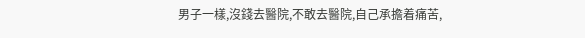男子一樣,沒錢去醫院,不敢去醫院,自己承擔着痛苦,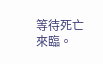等待死亡來臨。